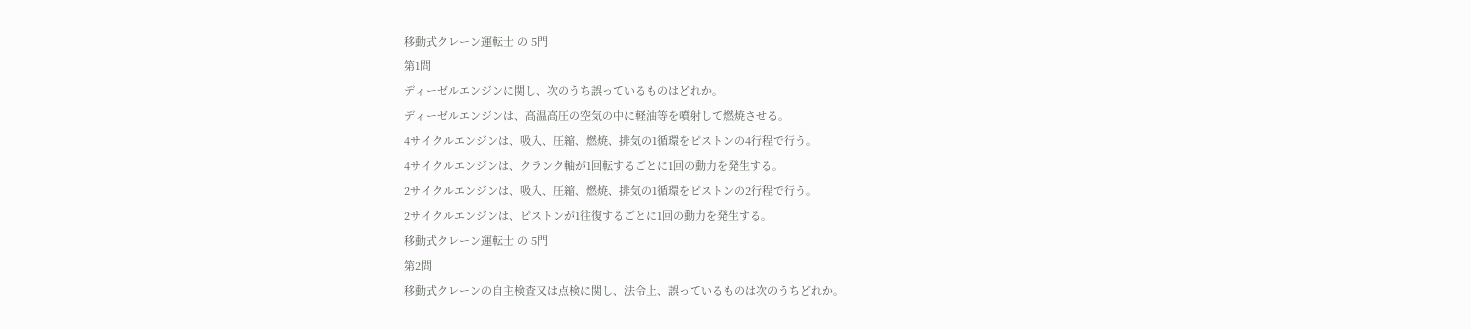移動式クレーン運転士 の 5門
第1問
ディーゼルエンジンに関し、次のうち誤っているものはどれか。
ディーゼルエンジンは、高温高圧の空気の中に軽油等を噴射して燃焼させる。
4サイクルエンジンは、吸入、圧縮、燃焼、排気の1循環をピストンの4行程で行う。
4サイクルエンジンは、クランク軸が1回転するごとに1回の動力を発生する。
2サイクルエンジンは、吸入、圧縮、燃焼、排気の1循環をピストンの2行程で行う。
2サイクルエンジンは、ピストンが1往復するごとに1回の動力を発生する。
移動式クレーン運転士 の 5門
第2問
移動式クレーンの自主検査又は点検に関し、法令上、誤っているものは次のうちどれか。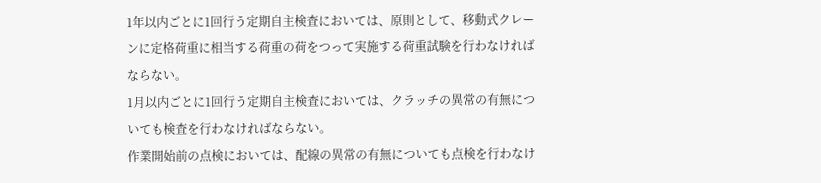1年以内ごとに1回行う定期自主検査においては、原則として、移動式クレーンに定格荷重に相当する荷重の荷をつって実施する荷重試験を行わなければならない。
1月以内ごとに1回行う定期自主検査においては、クラッチの異常の有無についても検査を行わなければならない。
作業開始前の点検においては、配線の異常の有無についても点検を行わなけ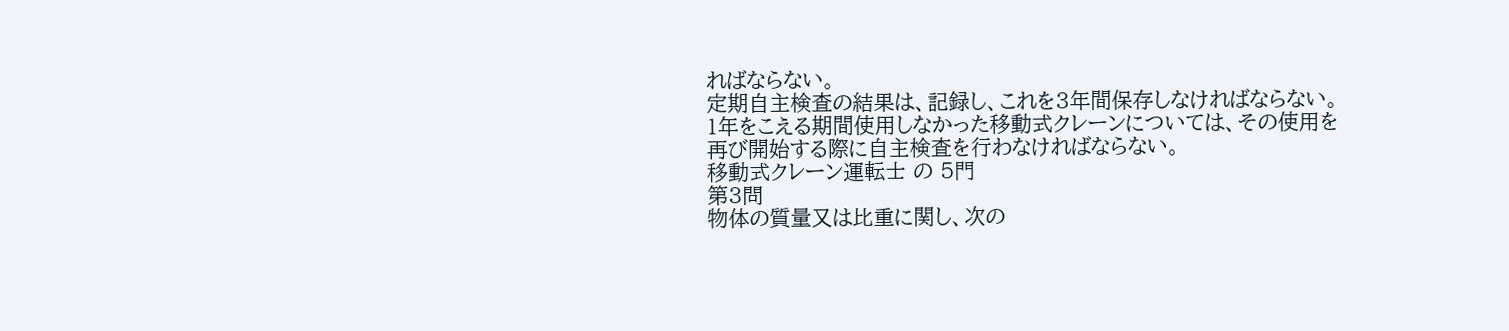ればならない。
定期自主検査の結果は、記録し、これを3年間保存しなければならない。
1年をこえる期間使用しなかった移動式クレーンについては、その使用を再び開始する際に自主検査を行わなければならない。
移動式クレーン運転士 の 5門
第3問
物体の質量又は比重に関し、次の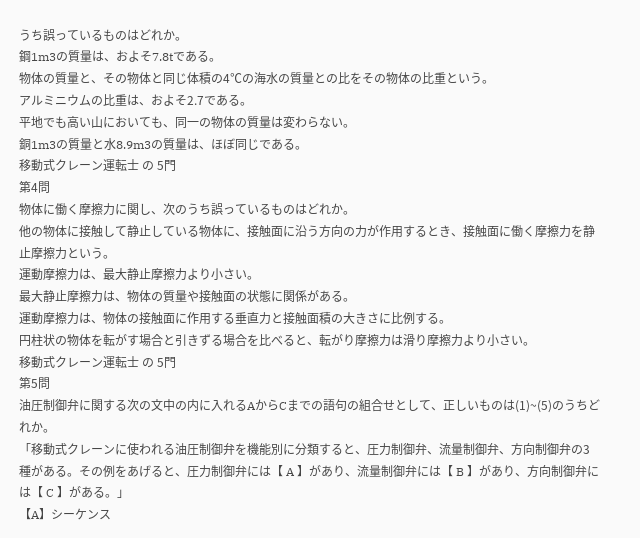うち誤っているものはどれか。
鋼1m3の質量は、およそ7.8tである。
物体の質量と、その物体と同じ体積の4℃の海水の質量との比をその物体の比重という。
アルミニウムの比重は、およそ2.7である。
平地でも高い山においても、同一の物体の質量は変わらない。
銅1m3の質量と水8.9m3の質量は、ほぼ同じである。
移動式クレーン運転士 の 5門
第4問
物体に働く摩擦力に関し、次のうち誤っているものはどれか。
他の物体に接触して静止している物体に、接触面に沿う方向の力が作用するとき、接触面に働く摩擦力を静止摩擦力という。
運動摩擦力は、最大静止摩擦力より小さい。
最大静止摩擦力は、物体の質量や接触面の状態に関係がある。
運動摩擦力は、物体の接触面に作用する垂直力と接触面積の大きさに比例する。
円柱状の物体を転がす場合と引きずる場合を比べると、転がり摩擦力は滑り摩擦力より小さい。
移動式クレーン運転士 の 5門
第5問
油圧制御弁に関する次の文中の内に入れるAからCまでの語句の組合せとして、正しいものは(1)~(5)のうちどれか。
「移動式クレーンに使われる油圧制御弁を機能別に分類すると、圧力制御弁、流量制御弁、方向制御弁の3種がある。その例をあげると、圧力制御弁には【 A 】があり、流量制御弁には【 B 】があり、方向制御弁には【 C 】がある。」
【A】シーケンス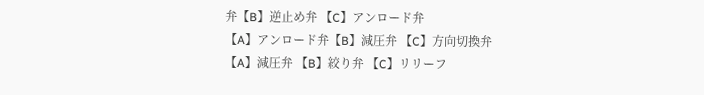弁【B】逆止め弁 【C】アンロード弁
【A】アンロード弁【B】減圧弁 【C】方向切換弁
【A】減圧弁 【B】絞り弁 【C】リリーフ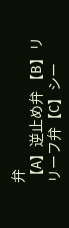弁
【A】逆止め弁 【B】リリーフ弁【C】シー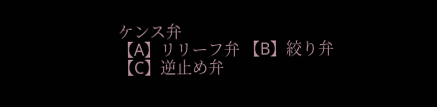ケンス弁
【A】リリーフ弁 【B】絞り弁 【C】逆止め弁